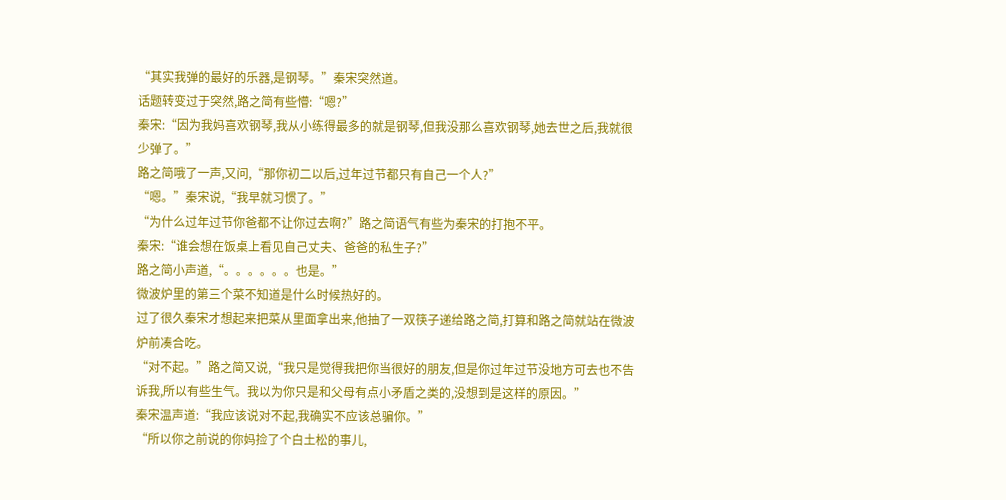“其实我弹的最好的乐器,是钢琴。”秦宋突然道。
话题转变过于突然,路之简有些懵:“嗯?”
秦宋:“因为我妈喜欢钢琴,我从小练得最多的就是钢琴,但我没那么喜欢钢琴,她去世之后,我就很少弹了。”
路之简哦了一声,又问,“那你初二以后,过年过节都只有自己一个人?”
“嗯。”秦宋说,“我早就习惯了。”
“为什么过年过节你爸都不让你过去啊?”路之简语气有些为秦宋的打抱不平。
秦宋:“谁会想在饭桌上看见自己丈夫、爸爸的私生子?”
路之简小声道,“。。。。。。也是。”
微波炉里的第三个菜不知道是什么时候热好的。
过了很久秦宋才想起来把菜从里面拿出来,他抽了一双筷子递给路之简,打算和路之简就站在微波炉前凑合吃。
“对不起。”路之简又说,“我只是觉得我把你当很好的朋友,但是你过年过节没地方可去也不告诉我,所以有些生气。我以为你只是和父母有点小矛盾之类的,没想到是这样的原因。”
秦宋温声道:“我应该说对不起,我确实不应该总骗你。”
“所以你之前说的你妈捡了个白土松的事儿,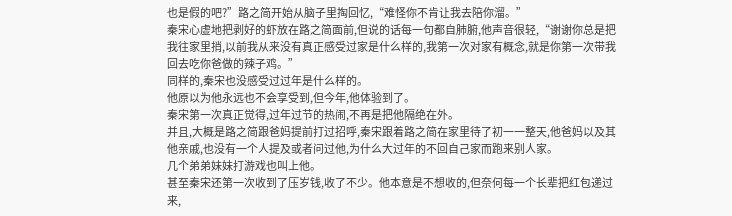也是假的吧?”路之简开始从脑子里掏回忆,“难怪你不肯让我去陪你溜。”
秦宋心虚地把剥好的虾放在路之简面前,但说的话每一句都自肺腑,他声音很轻,“谢谢你总是把我往家里捎,以前我从来没有真正感受过家是什么样的,我第一次对家有概念,就是你第一次带我回去吃你爸做的辣子鸡。”
同样的,秦宋也没感受过过年是什么样的。
他原以为他永远也不会享受到,但今年,他体验到了。
秦宋第一次真正觉得,过年过节的热闹,不再是把他隔绝在外。
并且,大概是路之简跟爸妈提前打过招呼,秦宋跟着路之简在家里待了初一一整天,他爸妈以及其他亲戚,也没有一个人提及或者问过他,为什么大过年的不回自己家而跑来别人家。
几个弟弟妹妹打游戏也叫上他。
甚至秦宋还第一次收到了压岁钱,收了不少。他本意是不想收的,但奈何每一个长辈把红包递过来,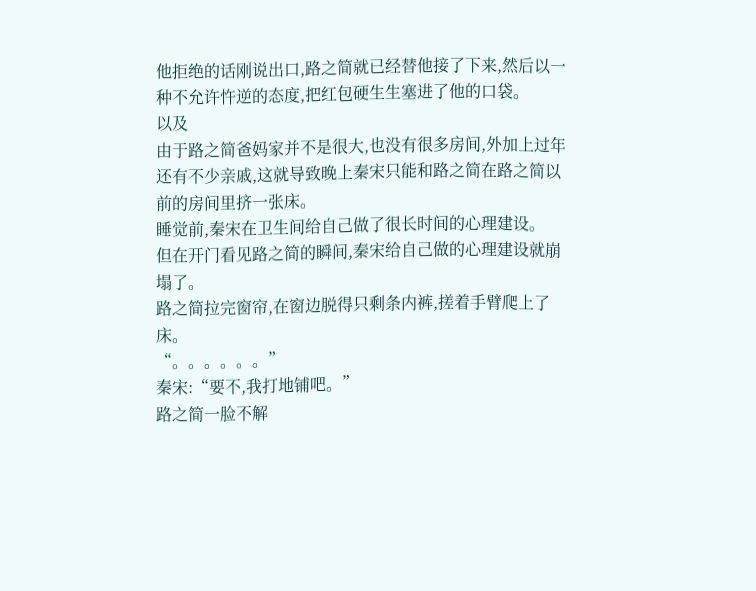他拒绝的话刚说出口,路之简就已经替他接了下来,然后以一种不允许忤逆的态度,把红包硬生生塞进了他的口袋。
以及
由于路之简爸妈家并不是很大,也没有很多房间,外加上过年还有不少亲戚,这就导致晚上秦宋只能和路之简在路之简以前的房间里挤一张床。
睡觉前,秦宋在卫生间给自己做了很长时间的心理建设。
但在开门看见路之简的瞬间,秦宋给自己做的心理建设就崩塌了。
路之简拉完窗帘,在窗边脱得只剩条内裤,搓着手臂爬上了床。
“。。。。。。”
秦宋:“要不,我打地铺吧。”
路之简一脸不解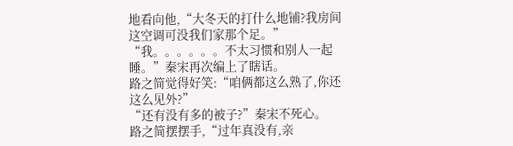地看向他,“大冬天的打什么地铺?我房间这空调可没我们家那个足。”
“我。。。。。。不太习惯和别人一起睡。”秦宋再次编上了瞎话。
路之简觉得好笑:“咱俩都这么熟了,你还这么见外?”
“还有没有多的被子?”秦宋不死心。
路之简摆摆手,“过年真没有,亲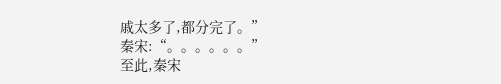戚太多了,都分完了。”
秦宋:“。。。。。。”
至此,秦宋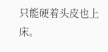只能硬着头皮也上床。